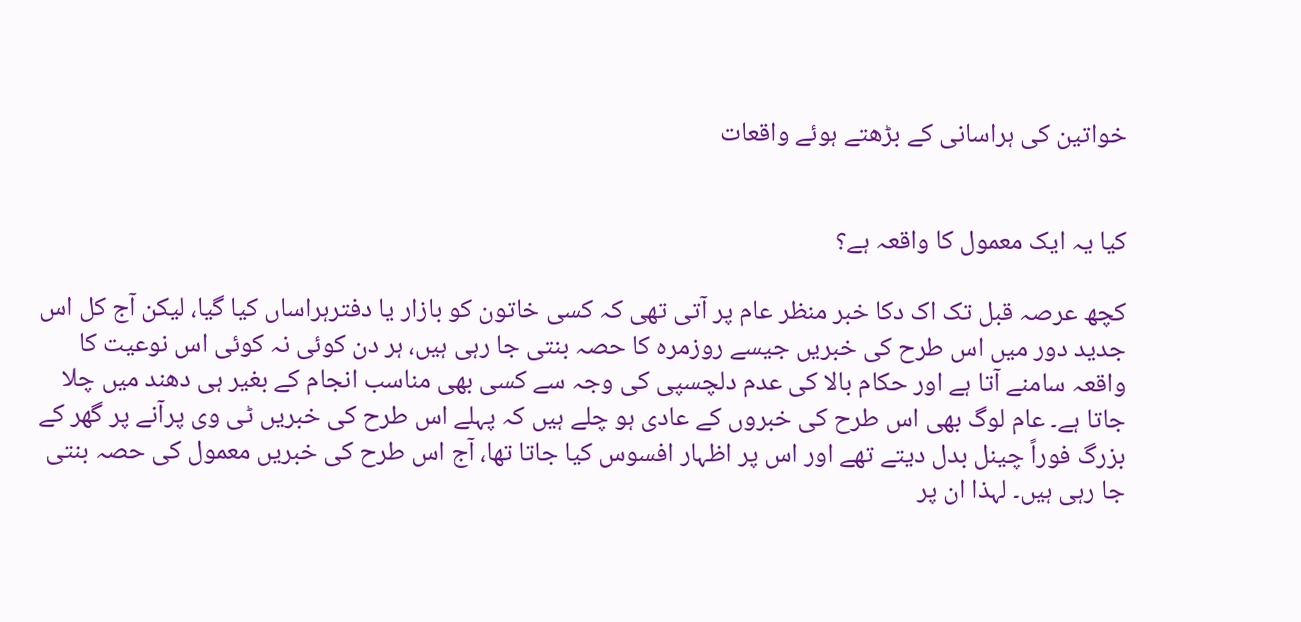خواتین کی ہراسانی کے بڑھتے ہوئے واقعات


کیا یہ ایک معمول کا واقعہ ہے؟

کچھ عرصہ قبل تک اک دکا خبر منظر عام پر آتی تھی کہ کسی خاتون کو بازار یا دفترہراساں کیا گیا، لیکن آج کل اس جدید دور میں اس طرح کی خبریں جیسے روزمرہ کا حصہ بنتی جا رہی ہیں، ہر دن کوئی نہ کوئی اس نوعیت کا واقعہ سامنے آتا ہے اور حکام بالا کی عدم دلچسپی کی وجہ سے کسی بھی مناسب انجام کے بغیر ہی دھند میں چلا جاتا ہے۔ عام لوگ بھی اس طرح کی خبروں کے عادی ہو چلے ہیں کہ پہلے اس طرح کی خبریں ٹی وی پرآنے پر گھر کے بزرگ فوراً چینل بدل دیتے تھے اور اس پر اظہار افسوس کیا جاتا تھا، آج اس طرح کی خبریں معمول کی حصہ بنتی جا رہی ہیں۔ لہذا ان پر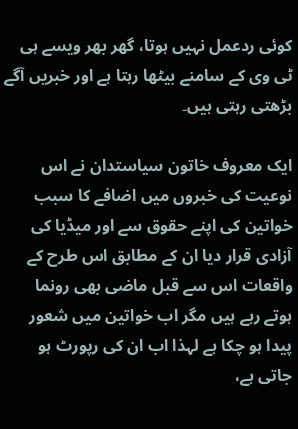کوئی ردعمل نہیں ہوتا، گھر بھر ویسے ہی ٹی وی کے سامنے بیٹھا رہتا ہے اور خبریں آگے بڑھتی رہتی ہیں۔

ایک معروف خاتون سیاستدان نے اس نوعیت کی خبروں میں اضافے کا سبب خواتین کی اپنے حقوق سے اور میڈیا کی آزادی قرار دیا ان کے مطابق اس طرح کے واقعات اس سے قبل ماضی بھی رونما ہوتے رہے ہیں مگر اب خواتین میں شعور پیدا ہو چکا ہے لہذا اب ان کی رپورٹ ہو جاتی ہے،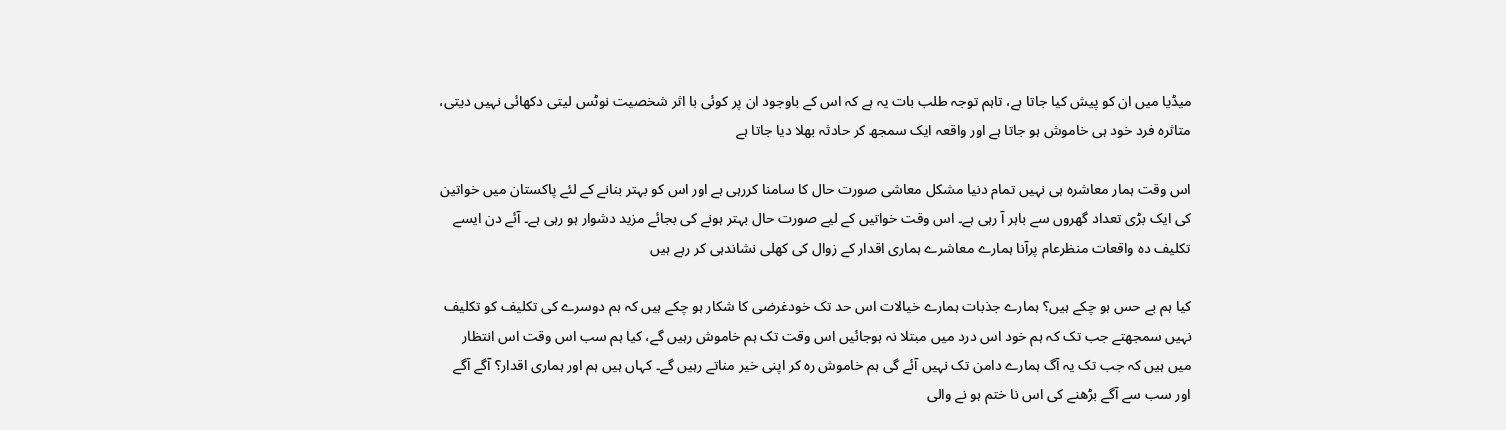میڈیا میں ان کو پیش کیا جاتا ہے، تاہم توجہ طلب بات یہ ہے کہ اس کے باوجود ان پر کوئی با اثر شخصیت نوٹس لیتی دکھائی نہیں دیتی، متاثرہ فرد خود ہی خاموش ہو جاتا ہے اور واقعہ ایک سمجھ کر حادثہ بھلا دیا جاتا ہے

اس وقت ہمار معاشرہ ہی نہیں تمام دنیا مشکل معاشی صورت حال کا سامنا کررہی ہے اور اس کو بہتر بنانے کے لئے پاکستان میں خواتین کی ایک بڑی تعداد گھروں سے باہر آ رہی ہے۔ اس وقت خواتیں کے لیے صورت حال بہتر ہونے کی بجائے مزید دشوار ہو رہی ہے۔ آئے دن ایسے تکلیف دہ واقعات منظرعام پرآنا ہمارے معاشرے ہماری اقدار کے زوال کی کھلی نشاندہی کر رہے ہیں

کیا ہم بے حس ہو چکے ہیں؟ ہمارے جذبات ہمارے خیالات اس حد تک خودغرضی کا شکار ہو چکے ہیں کہ ہم دوسرے کی تکلیف کو تکلیف نہیں سمجھتے جب تک کہ ہم خود اس درد میں مبتلا نہ ہوجائیں اس وقت تک ہم خاموش رہیں گے، کیا ہم سب اس وقت اس انتظار میں ہیں کہ جب تک یہ آگ ہمارے دامن تک نہیں آئے گی ہم خاموش رہ کر اپنی خیر مناتے رہیں گے۔ کہاں ہیں ہم اور ہماری اقدار؟ آگے آگے اور سب سے آگے بڑھنے کی اس نا ختم ہو نے والی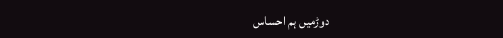دوڑمیں ہم احساس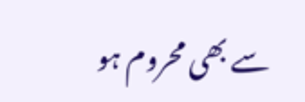سے بھی محروم ہو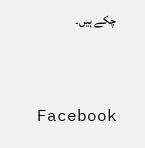چکے ہیں۔


Facebook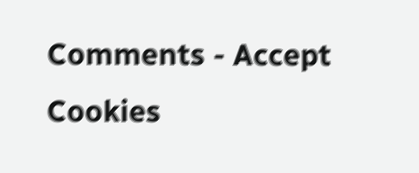Comments - Accept Cookies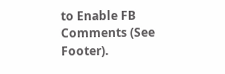to Enable FB Comments (See Footer).